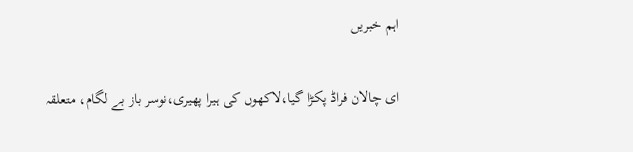اہم خبریں

ای چالان فراڈ پکڑا گیا،لاکھوں کی ہیرا پھیری،نوسر باز بے لگام، متعلقہ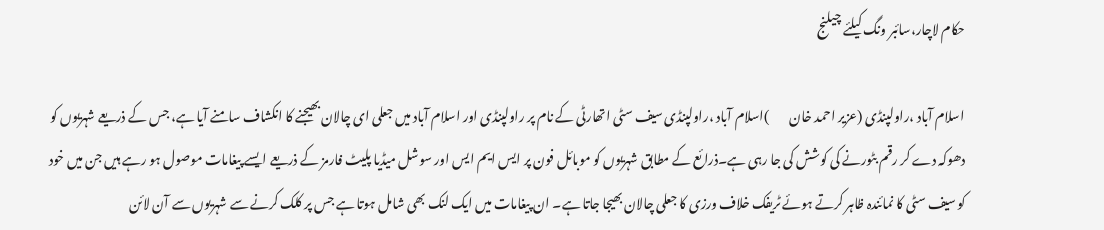حکام لاچار،سائبر ونگ کیلئے چیلنج

اسلام آباد ،راولپنڈی (عزیر احمد خان        )اسلام آباد ،راولپنڈی سیف سٹی اتھارٹی کے نام پر راولپنڈی اور اسلام آباد میں جعلی ای چالان بھیجنے کا انکشاف سامنے آیا ہے، جس کے ذریعے شہریوں کو دھوکہ دے کر رقم بٹورنے کی کوشش کی جا رہی ہے۔ذرائع کے مطابق شہریوں کو موبائل فون پر ایس ایم ایس اور سوشل میڈیا پلیٹ فارمز کے ذریعے ایسے پیغامات موصول ہو رہے ہیں جن میں خود کو سیف سٹی کا نمائندہ ظاہر کرتے ہوئے ٹریفک خلاف ورزی کا جعلی چالان بھیجا جاتا ہے۔ ان پیغامات میں ایک لنک بھی شامل ہوتا ہے جس پر کلک کرنے سے شہریوں سے آن لائن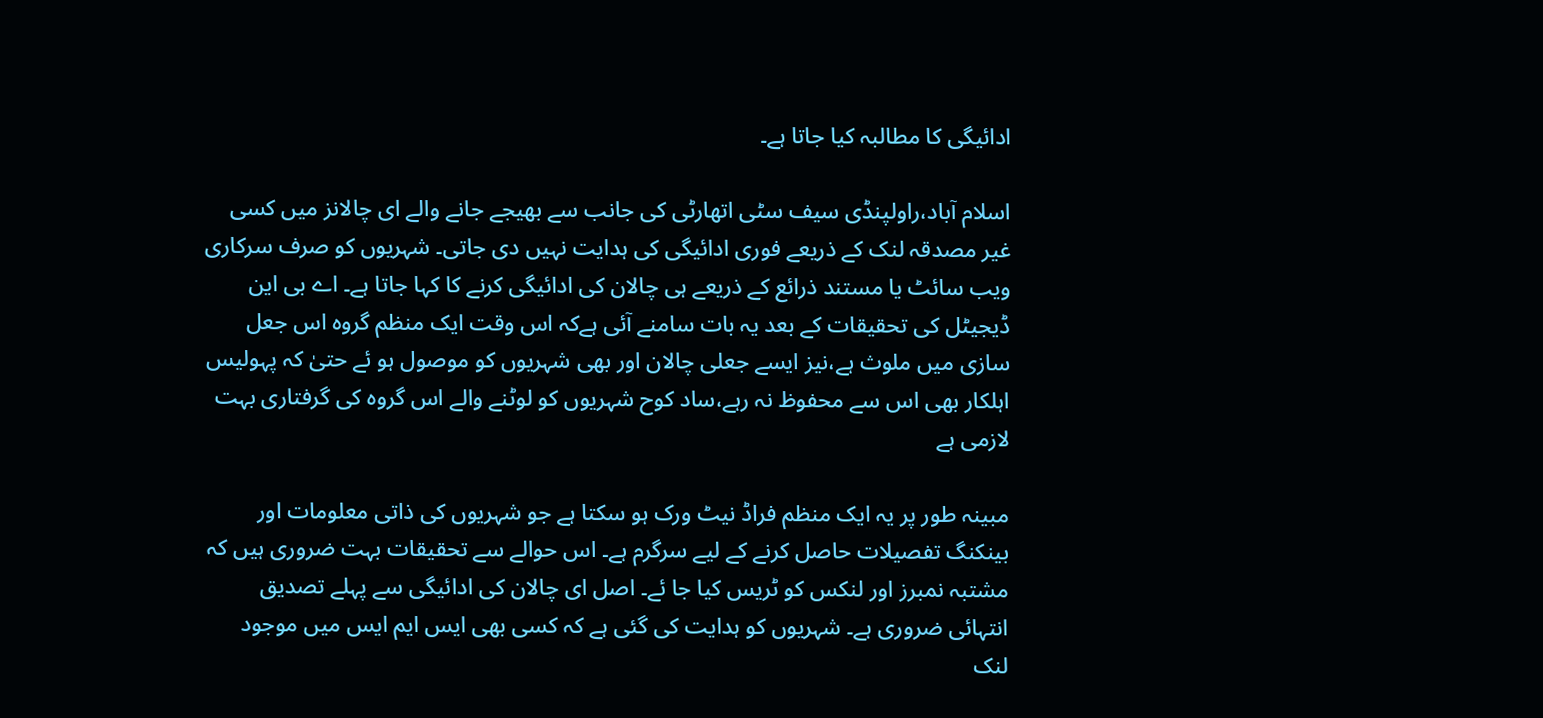ادائیگی کا مطالبہ کیا جاتا ہے۔

اسلام آباد،راولپنڈی سیف سٹی اتھارٹی کی جانب سے بھیجے جانے والے ای چالانز میں کسی غیر مصدقہ لنک کے ذریعے فوری ادائیگی کی ہدایت نہیں دی جاتی۔ شہریوں کو صرف سرکاری ویب سائٹ یا مستند ذرائع کے ذریعے ہی چالان کی ادائیگی کرنے کا کہا جاتا ہے۔ اے بی این ڈیجیٹل کی تحقیقات کے بعد یہ بات سامنے آئی ہےکہ اس وقت ایک منظم گروہ اس جعل سازی میں ملوث ہے،نیز ایسے جعلی چالان اور بھی شہریوں کو موصول ہو ئے حتیٰ کہ پہولیس اہلکار بھی اس سے محفوظ نہ رہے،ساد کوح شہریوں کو لوٹنے والے اس گروہ کی گرفتاری بہت لازمی ہے

مبینہ طور پر یہ ایک منظم فراڈ نیٹ ورک ہو سکتا ہے جو شہریوں کی ذاتی معلومات اور بینکنگ تفصیلات حاصل کرنے کے لیے سرگرم ہے۔ اس حوالے سے تحقیقات بہت ضروری ہیں کہ مشتبہ نمبرز اور لنکس کو ٹریس کیا جا ئے۔ اصل ای چالان کی ادائیگی سے پہلے تصدیق انتہائی ضروری ہے۔ شہریوں کو ہدایت کی گئی ہے کہ کسی بھی ایس ایم ایس میں موجود لنک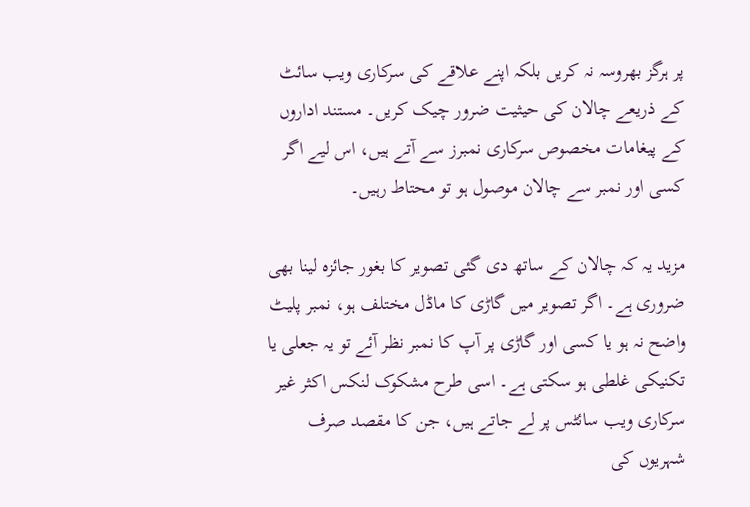پر ہرگز بھروسہ نہ کریں بلکہ اپنے علاقے کی سرکاری ویب سائٹ کے ذریعے چالان کی حیثیت ضرور چیک کریں۔ مستند اداروں کے پیغامات مخصوص سرکاری نمبرز سے آتے ہیں، اس لیے اگر کسی اور نمبر سے چالان موصول ہو تو محتاط رہیں۔

مزید یہ کہ چالان کے ساتھ دی گئی تصویر کا بغور جائزہ لینا بھی ضروری ہے۔ اگر تصویر میں گاڑی کا ماڈل مختلف ہو، نمبر پلیٹ واضح نہ ہو یا کسی اور گاڑی پر آپ کا نمبر نظر آئے تو یہ جعلی یا تکنیکی غلطی ہو سکتی ہے۔ اسی طرح مشکوک لنکس اکثر غیر سرکاری ویب سائٹس پر لے جاتے ہیں، جن کا مقصد صرف شہریوں کی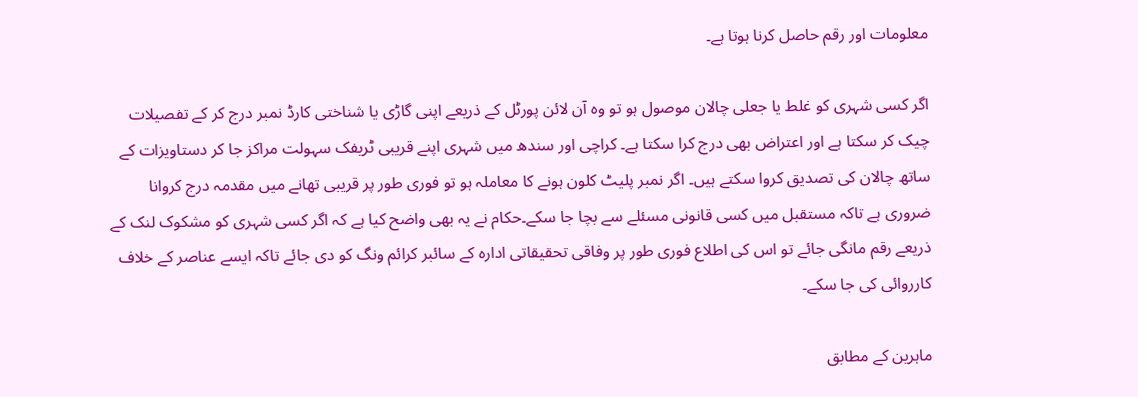معلومات اور رقم حاصل کرنا ہوتا ہے۔

اگر کسی شہری کو غلط یا جعلی چالان موصول ہو تو وہ آن لائن پورٹل کے ذریعے اپنی گاڑی یا شناختی کارڈ نمبر درج کر کے تفصیلات چیک کر سکتا ہے اور اعتراض بھی درج کرا سکتا ہے۔ کراچی اور سندھ میں شہری اپنے قریبی ٹریفک سہولت مراکز جا کر دستاویزات کے ساتھ چالان کی تصدیق کروا سکتے ہیں۔ اگر نمبر پلیٹ کلون ہونے کا معاملہ ہو تو فوری طور پر قریبی تھانے میں مقدمہ درج کروانا ضروری ہے تاکہ مستقبل میں کسی قانونی مسئلے سے بچا جا سکے۔حکام نے یہ بھی واضح کیا ہے کہ اگر کسی شہری کو مشکوک لنک کے ذریعے رقم مانگی جائے تو اس کی اطلاع فوری طور پر وفاقی تحقیقاتی ادارہ کے سائبر کرائم ونگ کو دی جائے تاکہ ایسے عناصر کے خلاف کارروائی کی جا سکے۔

ماہرین کے مطابق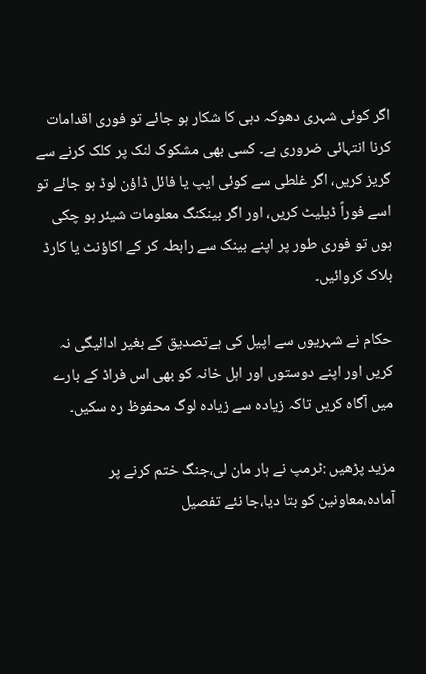اگر کوئی شہری دھوکہ دہی کا شکار ہو جائے تو فوری اقدامات کرنا انتہائی ضروری ہے۔ کسی بھی مشکوک لنک پر کلک کرنے سے گریز کریں، اگر غلطی سے کوئی ایپ یا فائل ڈاؤن لوڈ ہو جائے تو اسے فوراً ڈیلیٹ کریں، اور اگر بینکنگ معلومات شیئر ہو چکی ہوں تو فوری طور پر اپنے بینک سے رابطہ کر کے اکاؤنٹ یا کارڈ بلاک کروائیں۔

حکام نے شہریوں سے اپیل کی ہےتصدیق کے بغیر ادائیگی نہ کریں اور اپنے دوستوں اور اہل خانہ کو بھی اس فراڈ کے بارے میں آگاہ کریں تاکہ زیادہ سے زیادہ لوگ محفوظ رہ سکیں۔

مزید پڑھیں :ٹرمپ نے ہار مان لی،جنگ ختم کرنے پر آمادہ،معاونین کو بتا دیا،جا نئے تفصیل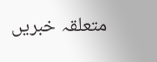متعلقہ خبریں